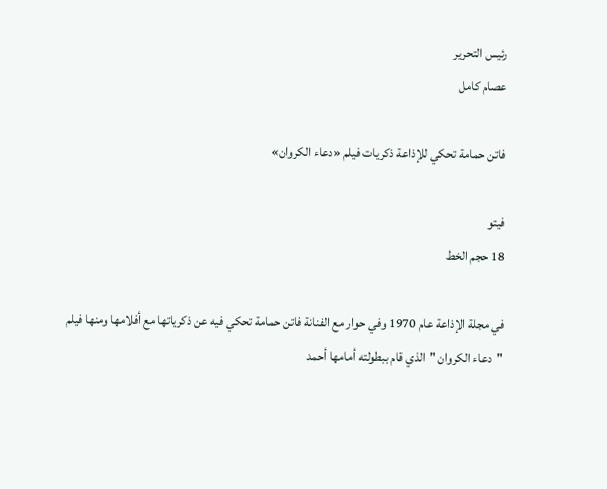رئيس التحرير
عصام كامل

فاتن حمامة تحكي للإذاعة ذكريات فيلم «دعاء الكروان»

فيتو
18 حجم الخط

في مجلة الإذاعة عام 1970 وفي حوار مع الفنانة فاتن حمامة تحكي فيه عن ذكرياتها مع أفلامها ومنها فيلم "دعاء الكروان "الذي قام ببطولته أمامها أحمد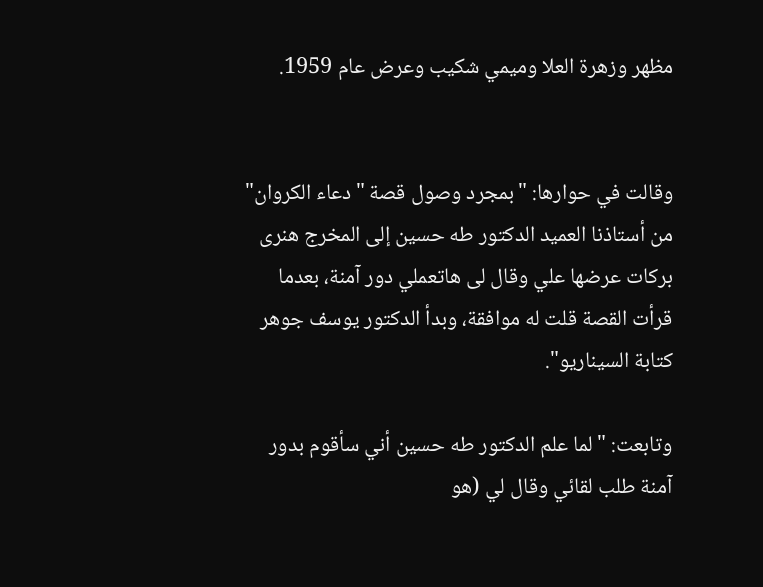مظهر وزهرة العلا وميمي شكيب وعرض عام 1959.


وقالت في حوارها: "بمجرد وصول قصة "دعاء الكروان" من أستاذنا العميد الدكتور طه حسين إلى المخرج هنرى بركات عرضها علي وقال لى هاتعملي دور آمنة، بعدما قرأت القصة قلت له موافقة، وبدأ الدكتور يوسف جوهر كتابة السيناريو".

وتابعت: "لما علم الدكتور طه حسين أني سأقوم بدور آمنة طلب لقائي وقال لي (هو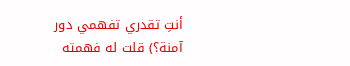أنتِ تقدري تفهمي دور آمنة؟) قلت له فهمته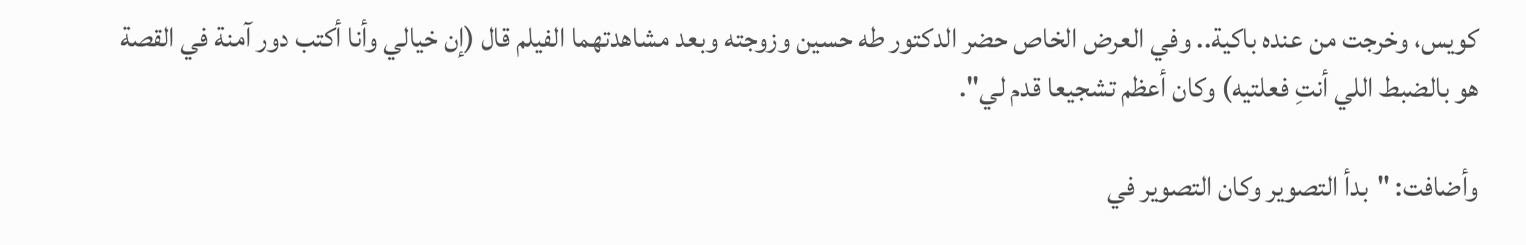كويس، وخرجت من عنده باكية.. وفي العرض الخاص حضر الدكتور طه حسين وزوجته وبعد مشاهدتهما الفيلم قال (إن خيالي وأنا أكتب دور آمنة في القصة هو بالضبط اللي أنتِ فعلتيه) وكان أعظم تشجيعا قدم لي".

وأضافت: "بدأ التصوير وكان التصوير في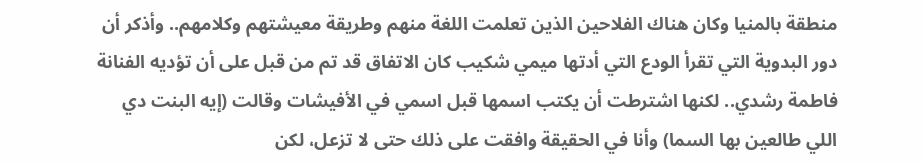منطقة بالمنيا وكان هناك الفلاحين الذين تعلمت اللغة منهم وطريقة معيشتهم وكلامهم.. وأذكر أن دور البدوية التي تقرأ الودع التي أدتها ميمي شكيب كان الاتفاق قد تم من قبل على أن تؤديه الفنانة فاطمة رشدي.. لكنها اشترطت أن يكتب اسمها قبل اسمي في الأفيشات وقالت (إيه البنت دي اللي طالعين بها السما) وأنا في الحقيقة وافقت على ذلك حتى لا تزعل، لكن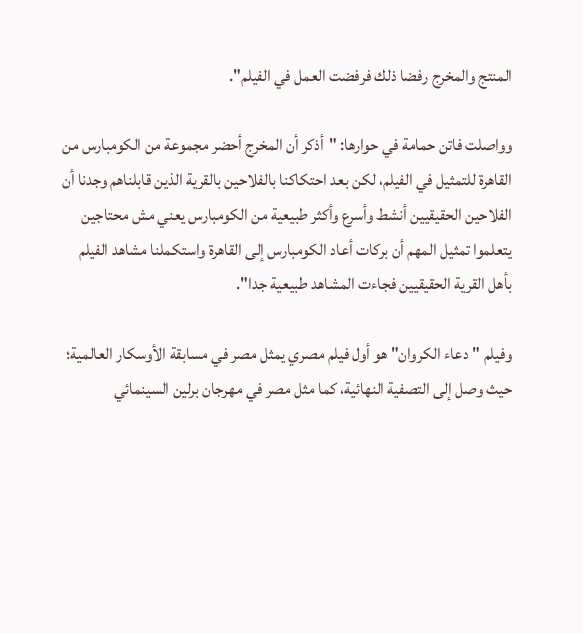المنتج والمخرج رفضا ذلك فرفضت العمل في الفيلم".

وواصلت فاتن حمامة في حوارها: "أذكر أن المخرج أحضر مجموعة من الكومبارس من القاهرة للتمثيل في الفيلم، لكن بعد احتكاكنا بالفلاحين بالقرية الذين قابلناهم وجدنا أن الفلاحين الحقيقيين أنشط وأسرع وأكثر طبيعية من الكومبارس يعني مش محتاجين يتعلموا تمثيل المهم أن بركات أعاد الكومبارس إلى القاهرة واستكملنا مشاهد الفيلم بأهل القرية الحقيقيين فجاءت المشاهد طبيعية جدا".

وفيلم "دعاء الكروان" هو أول فيلم مصري يمثل مصر في مسابقة الأوسكار العالمية؛ حيث وصل إلى التصفية النهائية، كما مثل مصر في مهرجان برلين السينمائي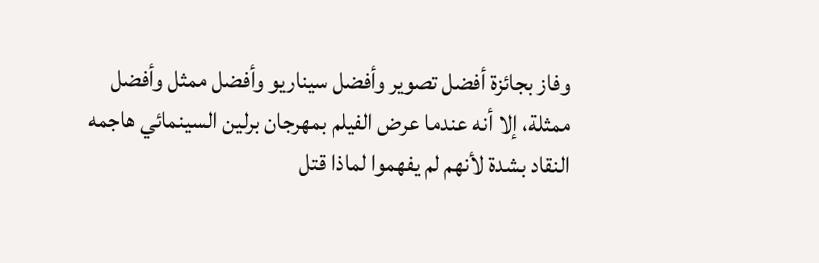وفاز بجائزة أفضل تصوير وأفضل سيناريو وأفضل ممثل وأفضل ممثلة، إلا أنه عندما عرض الفيلم بمهرجان برلين السينمائي هاجمه النقاد بشدة لأنهم لم يفهموا لماذا قتل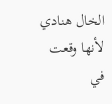الخال هنادي لأنها وقعت في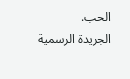الحب.
الجريدة الرسمية